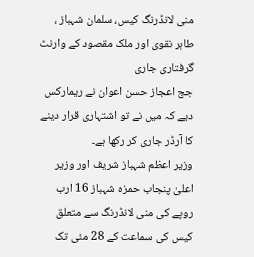منی لانڈرنگ کیس، سلمان شہباز ، طاہر نقوی اور ملک مقصود کے وارنٹ گرفتاری جاری
جج اعجاز حسن اعوان نے ریمارکس دیے کہ میں نے تو اشتہاری قرار دینے کا آرڈر جاری کر رکھا ہے۔
وزیر اعظم شہباز شریف اور وزیر اعلیٰ پنجاب حمزہ شہباز 16 ارب روپے کی منی لانڈرنگ سے متعلق کیس کی سماعت کے 28 مئی تک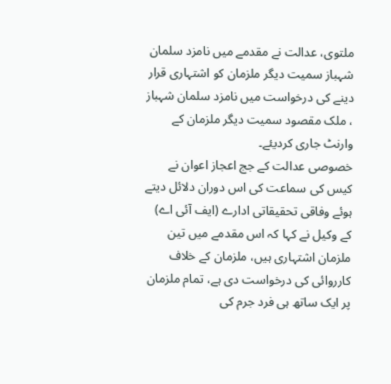ملتوی، عدالت نے مقدمے میں نامزد سلمان شہباز سمیت دیگر ملزمان کو اشتہاری قرار دینے کی درخواست میں نامزد سلمان شہباز ، ملک مقصود سمیت دیگر ملزمان کے وارنٹ جاری کردیئے۔
خصوصی عدالت کے جج اعجاز اعوان نے کیس کی سماعت کی اس دوران دلائل دیتے ہوئے وفاقی تحقیقاتی ادارے (ایف آئی اے) کے وکیل نے کہا کہ اس مقدمے میں تین ملزمان اشتہاری ہیں، ملزمان کے خلاف کارروائی کی درخواست دی ہے، تمام ملزمان پر ایک ساتھ ہی فرد جرم کی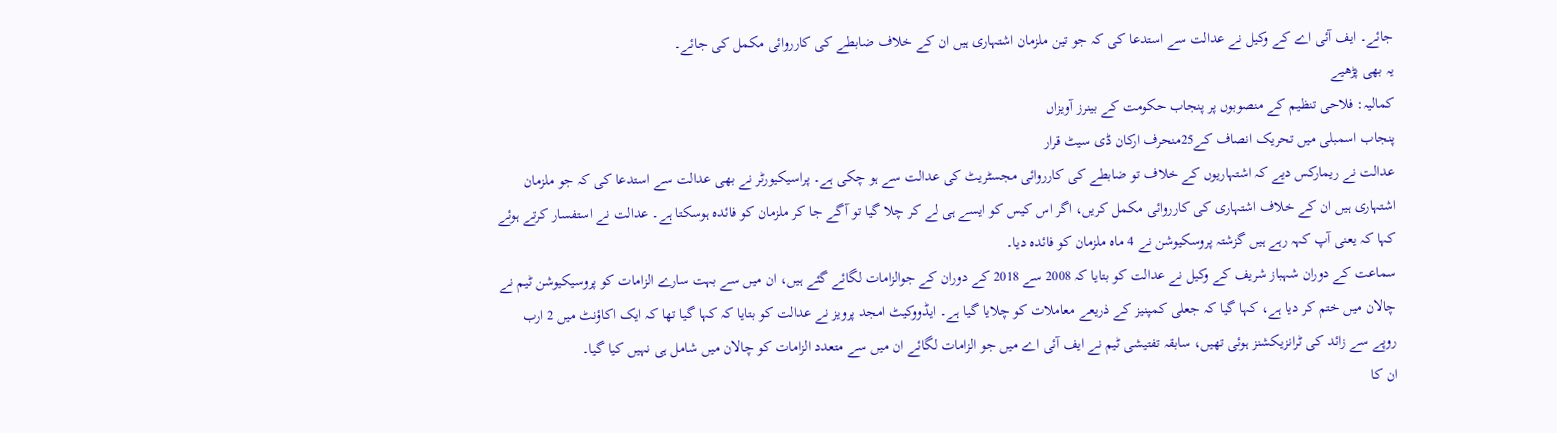جائے۔ ایف آئی اے کے وکیل نے عدالت سے استدعا کی کہ جو تین ملزمان اشتہاری ہیں ان کے خلاف ضابطے کی کارروائی مکمل کی جائے۔
یہ بھی پڑھیے
کمالیہ: فلاحی تنظیم کے منصوبوں پر پنجاب حکومت کے بینرز آویزاں
پنجاب اسمبلی میں تحریک انصاف کے25منحرف ارکان ڈی سیٹ قرار
عدالت نے ریمارکس دیے کہ اشتہاریوں کے خلاف تو ضابطے کی کارروائی مجسٹریٹ کی عدالت سے ہو چکی ہے۔ پراسیکیورٹر نے بھی عدالت سے استدعا کی کہ جو ملزمان اشتہاری ہیں ان کے خلاف اشتہاری کی کارروائی مکمل کریں، اگر اس کیس کو ایسے ہی لے کر چلا گیا تو آگے جا کر ملزمان کو فائدہ ہوسکتا ہے۔ عدالت نے استفسار کرتے ہوئے کہا کہ یعنی آپ کہہ رہے ہیں گزشتہ پروسکیوشن نے 4 ماہ ملزمان کو فائدہ دیا۔
سماعت کے دوران شہباز شریف کے وکیل نے عدالت کو بتایا کہ 2008 سے 2018 کے دوران کے جوالزامات لگائے گئے ہیں، ان میں سے بہت سارے الزامات کو پروسیکیوشن ٹیم نے چالان میں ختم کر دیا ہے، کہا گیا کہ جعلی کمپنیز کے ذریعے معاملات کو چلایا گیا ہے۔ ایڈووکیٹ امجد پرویز نے عدالت کو بتایا کہ کہا گیا تھا کہ ایک اکاؤنٹ میں 2 ارب روپے سے زائد کی ٹرانزیکشنز ہوئی تھیں، سابقہ تفتیشی ٹیم نے ایف آئی اے میں جو الزامات لگائے ان میں سے متعدد الزامات کو چالان میں شامل ہی نہیں کیا گیا۔
ان کا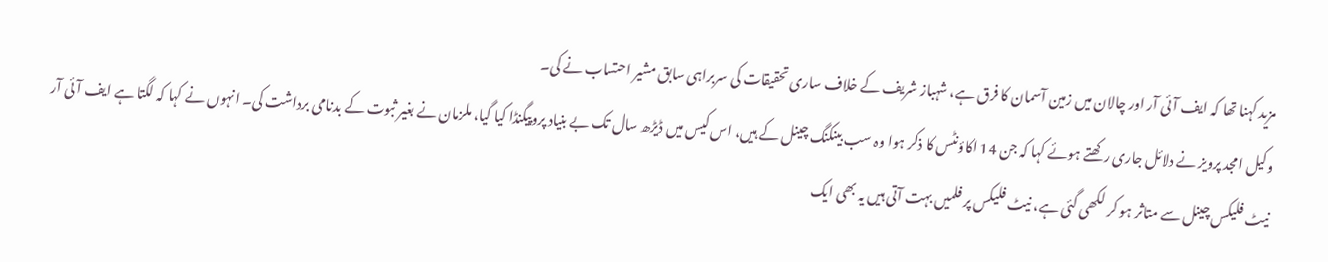مزید کہنا تھا کہ ایف آئی آر اور چالان میں زمین آسمان کا فرق ہے، شہباز شریف کے خلاف ساری تحقیقات کی سربراہی سابق مشیر احتساب نے کی۔
وکیل امجد پرویز نے دلائل جاری رکھتے ہوئے کہا کہ جن 14 اکاؤنٹس کا ذکر ہوا وہ سب بینکنگ چینل کے ہیں، اس کیس میں ڈیڑھ سال تک بے بنیاد پروپیگنڈا کیا گیا، ملزمان نے بغیر ثبوت کے بدنامی برداشت کی۔ انہوں نے کہا کہ لگتا ہے ایف آئی آر نیٹ فلیکس چینل سے متاثر ہو کر لکھی گئی ہے، نیٹ فلیکس پر فلمیں بہت آتی ہیں یہ بھی ایک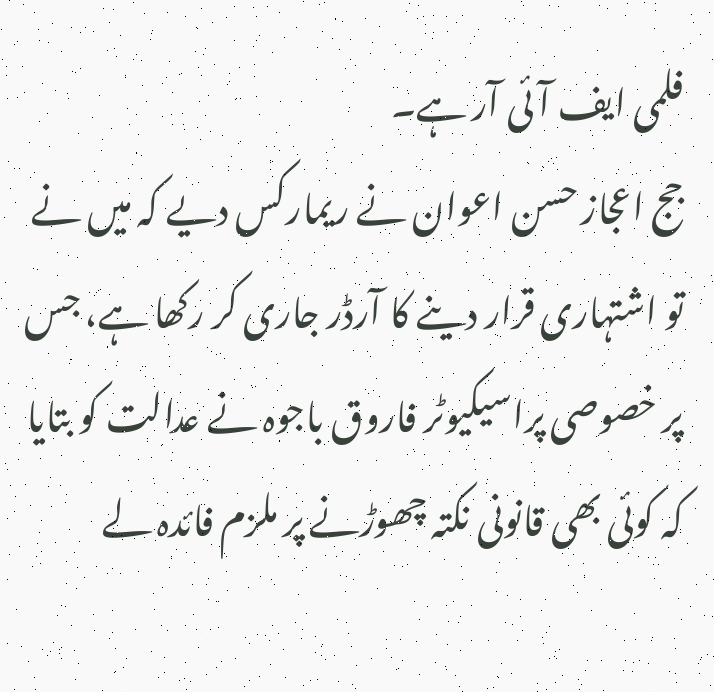فلمی ایف آئی آر ہے۔
جج اعجاز حسن اعوان نے ریمارکس دیے کہ میں نے تو اشتہاری قرار دینے کا آرڈر جاری کر رکھا ہے، جس پر خصوصی پراسیکیوٹر فاروق باجوہ نے عدالت کو بتایا کہ کوئی بھی قانونی نکتہ چھوڑنے پر ملزم فائدہ لے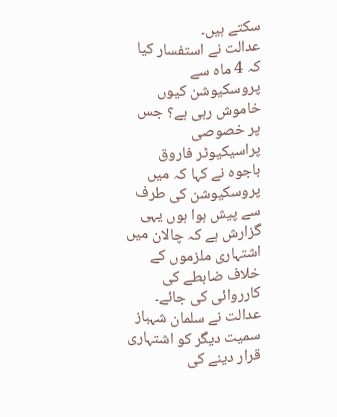سکتے ہیں۔
عدالت نے استفسار کیا کہ 4 ماہ سے پروسکیوشن کیوں خاموش رہی ہے؟ جس پر خصوصی پراسیکیوٹر فاروق باجوہ نے کہا کہ میں پروسکیوشن کی طرف سے پیش ہوا ہوں یہی گزارش ہے کہ چالان میں اشتہاری ملزموں کے خلاف ضابطے کی کارروائی کی جائے۔
عدالت نے سلمان شہباز سمیت دیگر کو اشتہاری قرار دینے کی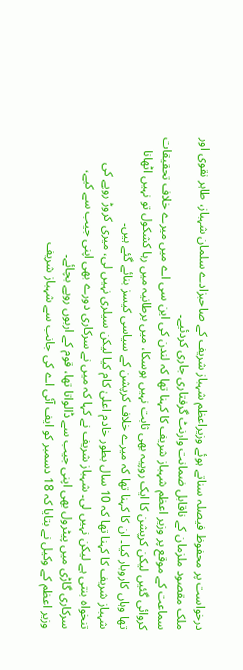درخواست پر محفوظ فیصلہ سناتے ہوئے وزیراعظم شہباز شریف کے صاحبزادے سلمان شہباز، طاہر نقوی اور ملک مقصود ملزمان کے ناقابل ضمانت وارنٹ گرفتاری جاری کردئیے۔
سماعت کے موقع پر وزیر اعظم شہباز شریف کا کہنا تھا کہ لندن کی این سی اے میں میرے خلاف تحقیقات کروائی گئیں لیکن کرپشن کا ایک روپیہ بھی ثابت نہیں ہوسکا، میں برطانیہ میں رہا کشکول تو نہیں اٹھانا تھا وہاں کاروبار کیا۔ ان کا کہنا تھا کہ میرے خلاف کرپشن کے سیاسی کیسز بنائے گئے ہیں۔
شہباز شریف کا کہنا تھا کہ 10 سال بطور خادم اعلیٰ کام کیا لیکن سیلری نہیں لی، میری کروڑ روپے کی تنخواہ بنتی ہے لیکن نہیں لی۔ شہباز شریف نے کہا کہ میں نے سرکاری دورے بھی اپنی جیب سے کیے، سرکاری گاڑی میں پیٹرول بھی اپنی جیب سے ڈالواتا تھا، قوم کے اربوں روپے بچائے۔
وزیر اعظم کے وکیل نے بتایا کہ 18 دسمبر کو ایف آئی اے کی جانب سے شہباز شریف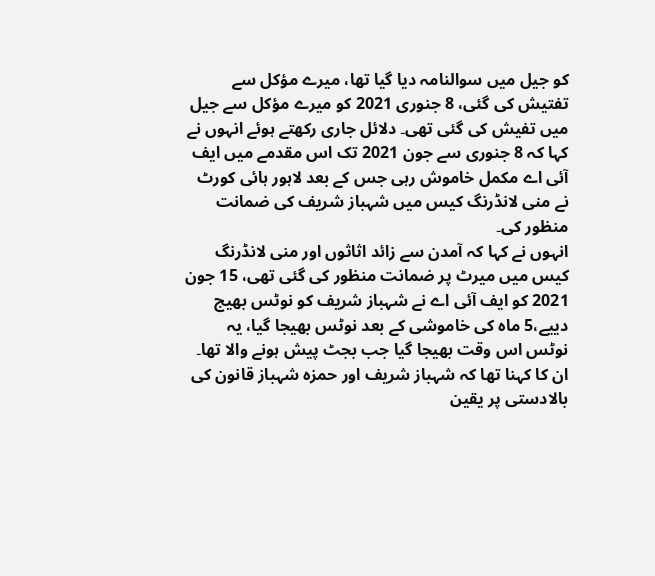کو جیل میں سوالنامہ دیا گیا تھا، میرے مؤکل سے تفتیش کی گئی، 8 جنوری 2021 کو میرے مؤکل سے جیل میں تفیش کی گئی تھی۔ دلائل جاری رکھتے ہوئے انہوں نے کہا کہ 8 جنوری سے جون 2021 تک اس مقدمے میں ایف آئی اے مکمل خاموش رہی جس کے بعد لاہور ہائی کورٹ نے منی لانڈرنگ کیس میں شہباز شریف کی ضمانت منظور کی۔
انہوں نے کہا کہ آمدن سے زائد اثاثوں اور منی لانڈرنگ کیس میں میرٹ پر ضمانت منظور کی گئی تھی، 15 جون 2021 کو ایف آئی اے نے شہباز شریف کو نوٹس بھیج دییے،5 ماہ کی خاموشی کے بعد نوٹس بھیجا گیا، یہ نوٹس اس وقت بھیجا گیا جب بجٹ پیش ہونے والا تھا۔
ان کا کہنا تھا کہ شہباز شریف اور حمزہ شہباز قانون کی بالادستی پر یقین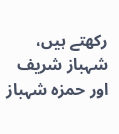رکھتے ہیں، شہباز شریف اور حمزہ شہباز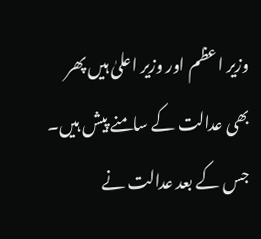وزیر اعظم اور وزیر اعلیٰ ہیں پھر بھی عدالت کے سامنے پیش ہیں۔ جس کے بعد عدالت نے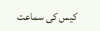کیس کی سماعت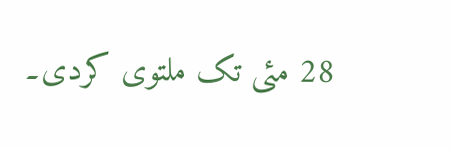28 مئی تک ملتوی کردی۔